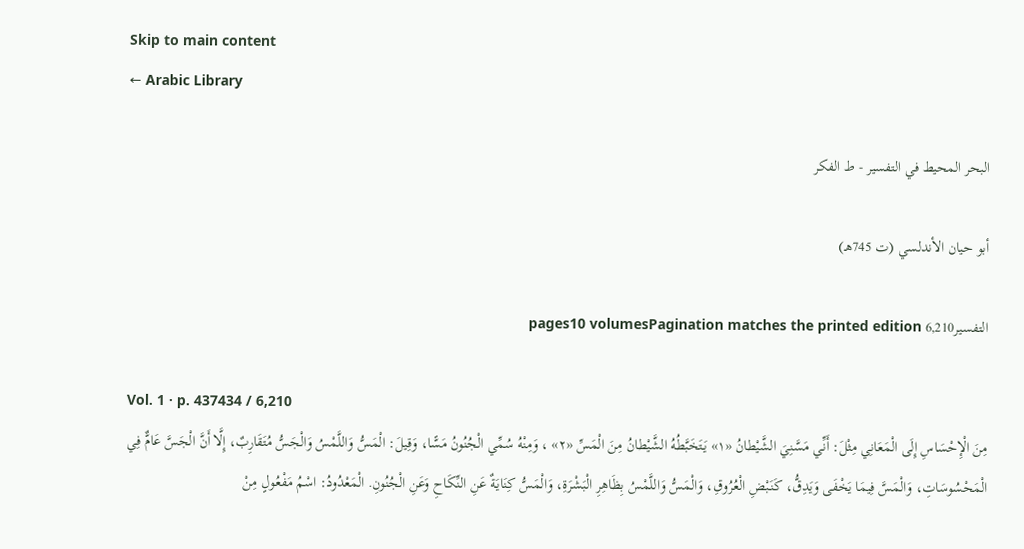Skip to main content
← Arabic Library

البحر المحيط في التفسير - ط الفكر

أبو حيان الأندلسي (ت 745هـ)

التفسير6,210 pages10 volumesPagination matches the printed edition

Vol. 1 · p. 437434 / 6,210
مِنَ الْإِحْسَاسِ إِلَى الْمَعَانِي مِثْلَ: أَنِّي مَسَّنِيَ الشَّيْطانُ «١» يَتَخَبَّطُهُ الشَّيْطانُ مِنَ الْمَسِّ «٢» ، وَمِنْهُ سُمِّي الْجُنُونُ مَسًّا، وَقِيلَ: الْمَسُّ وَاللَّمْسُ وَالْجَسُّ مُتَقَارِبٌ، إِلَّا أَنَّ الْجَسَّ عَامٌّ فِي الْمَحْسُوسَاتِ، وَالْمَسَّ فِيمَا يَخْفَى وَيَدِقُّ، كَنَبْضِ الْعُرُوقِ، وَالْمَسُّ وَاللَّمْسُ بِظَاهِرِ الْبَشْرَةِ، وَالْمَسُّ كِنَايَةٌ عَنِ النِّكَاحِ وَعَنِ الْجُنُونِ. الْمَعْدُودُ: اسْمُ مَفْعُولٍ مِنْ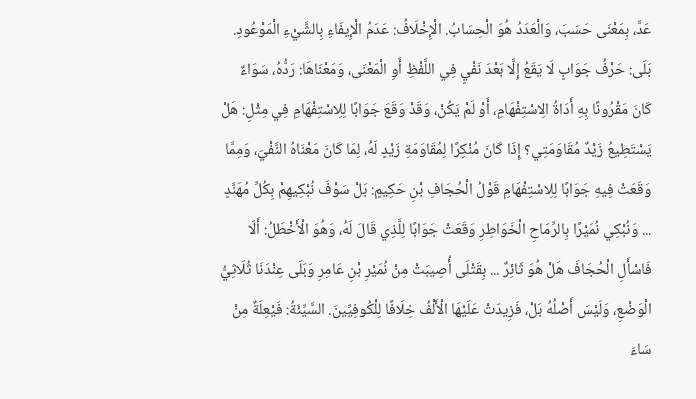عَدَّ، بِمَعْنَى حَسَبَ، وَالْعَدَدُ هُوَ الْحِسَابُ. الْإِخْلَافُ: عَدَمُ الْإِيفَاءِ بِالشَّيْءِ الْمَوْعُودِ. بَلَى: حَرْفُ جَوَابٍ لَا يَقَعُ إِلَّا بَعْدَ نَفْيٍ فِي اللَّفْظِ أَوِ الْمَعْنَى، وَمَعْنَاهَا: رَدُّهُ، سَوَاءٌ كَانَ مَقْرُونًا بِهِ أَدَاةُ الِاسْتِفْهَامِ، أَوْ لَمْ يَكُنْ، وَقَدْ وَقَعَ جَوَابًا لِلِاسْتِفْهَامِ فِي مِثْلِ: هَلْ يَسْتَطِيعُ زَيْدٌ مُقَاوَمَتِي؟ إِذَا كَانَ مُنْكِرًا لِمُقَاوَمَةِ زَيْدٍ لَهُ، لِمَا كَانَ مَعْنَاهُ النَّفْيَ، وَمِمَّا وَقَعَتْ فِيهِ جَوَابًا لِلِاسْتِفْهَامِ قَوْلُ الْحُجَافِ بْنِ حَكِيمٍ: بَلْ سَوْفَ نُبْكِيهِمْ بِكُلِّ مُهَنَّدٍ ... وَنُبْكِي نُمَيْرًا بِالرِّمَاحِ الْخَوَاطِرِ وَقَعَتْ جَوَابًا لِلَّذِي قَالَ لَهُ، وَهُوَ الْأَخْطَلُ: أَلَا فَاسْأَلِ الْحُجَافَ هَلْ هُوَ ثَائِرٌ ... بِقَتْلَى أُصِيبَتْ مِنْ نُمَيْرِ بْنِ عَامِرِ وَبَلَى عِنْدَنَا ثُلَاثِيُّ الْوَضْعِ، وَلَيْسَ أَصْلُهُ بَلْ، فَزِيدَتْ عَلَيْهَا الْأَلْفُ خِلَافًا لِلْكُوفِيِّينَ. السَّيِّئَةُ: فَيْعِلَةٌ مِنْ سَاءَ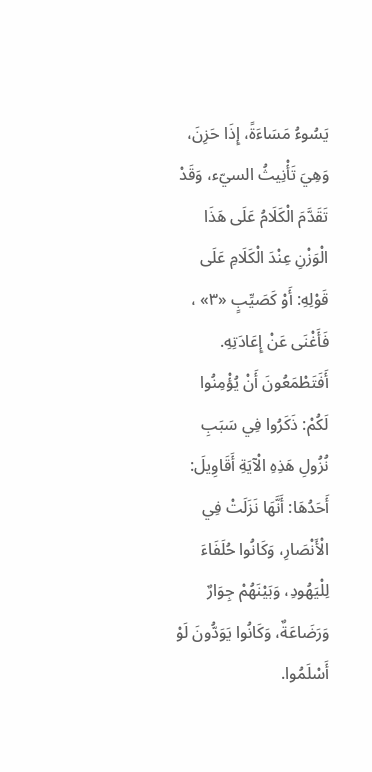يَسُوءُ مَسَاءَةً، إِذَا حَزِنَ، وَهِيَ تَأْنِيثُ السيّء، وَقَدْ تَقَدَّمَ الْكَلَامُ عَلَى هَذَا الْوَزْنِ عِنْدَ الْكَلَامِ عَلَى قَوْلِهِ: أَوْ كَصَيِّبٍ «٣» ، فَأَغْنَى عَنْ إِعَادَتِهِ. أَفَتَطْمَعُونَ أَنْ يُؤْمِنُوا لَكُمْ: ذَكَرُوا فِي سَبَبِ نُزُولِ هَذِهِ الْآيَةِ أَقَاوِيلَ: أَحَدُهَا: أَنَّهَا نَزَلَتْ فِي الْأَنْصَارِ، وَكَانُوا حُلَفَاءَ لِلْيَهُودِ، وَبَيْنَهُمْ جِوَارٌ وَرَضَاعَةٌ، وَكَانُوا يَوَدُّونَ لَوْ أَسْلَمُوا.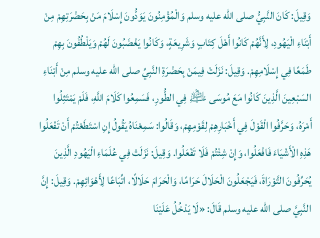وَقِيلَ: كَانَ النَّبِيُّ صلى الله عليه وسلم وَالْمُؤْمِنُونَ يَوَدُّونَ إِسْلَامَ مَنْ بِحَضْرَتِهِمْ مِنْ أَبْنَاءِ الْيَهُودِ، لِأَنَّهُمْ كَانُوا أَهْلَ كِتَابٍ وَشَرِيعَةٍ، وَكَانُوا يَغْضَبُونَ لَهُمْ وَيَلْطُفُونَ بِهِمْ طَمَعًا فِي إِسْلَامِهِمْ. وَقِيلَ: نَزَلَتْ فِيمَنْ بِحَضْرَةِ النَّبِيِّ صلى الله عليه وسلم مِنْ أَبْنَاءِ السَبْعِينَ الَّذِينَ كَانُوا مَعَ مُوسَى ﵇ فِي الطُّورِ، فَسَمِعُوا كَلَامَ اللَّهِ، فَلَمْ يَمْتَثِلُوا أَمْرَهُ، وَحَرَّفُوا الْقَوْلَ فِي أَخْبَارِهِمْ لِقَوْمِهِمْ، وَقَالُوا: سَمِعْنَاهُ يَقُولُ إِنِ اسْتَطَعْتُمْ أَنْ تَفْعَلُوا هَذِهِ الْأَشْيَاءَ فَافْعَلُوا، وَإِنْ شِئْتُمْ فَلَا تَفْعَلُوا. وَقِيلَ: نَزَلَتْ فِي عُلَمَاءِ الْيَهُودِ الَّذِينَ يُحَرِّفُونَ التَّوْرَاةَ، فَيَجْعَلُونَ الْحَلَالَ حَرَامًا، وَالْحَرَامَ حَلَالًا، اتِّبَاعًا لِأَهْوَائِهِمْ. وَقِيلَ: إِنَّ النَّبِيَّ صلى الله عليه وسلم قَالَ: «لَا يَدْخُلُ عَلَيْنَا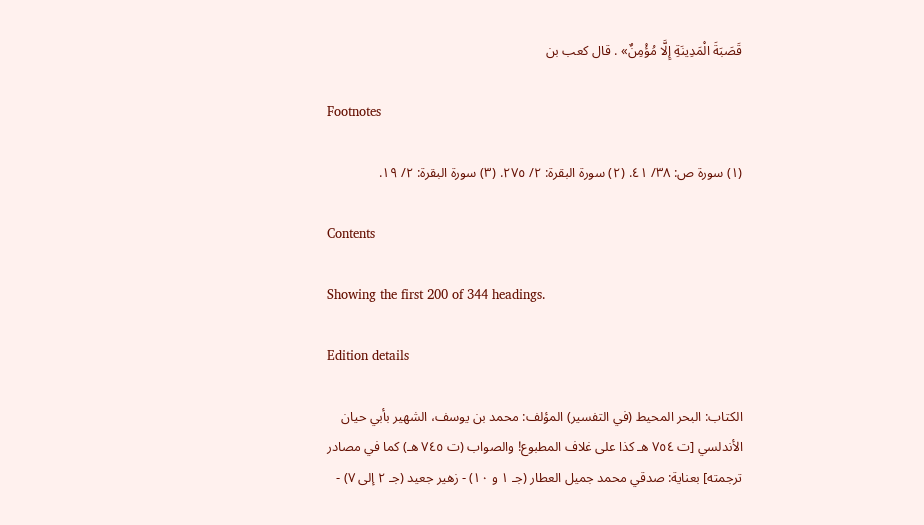قَصَبَةَ الْمَدِينَةِ إِلَّا مُؤْمِنٌ» . قال كعب بن

Footnotes

(١) سورة ص: ٣٨/ ٤١. (٢) سورة البقرة: ٢/ ٢٧٥. (٣) سورة البقرة: ٢/ ١٩.

Contents

Showing the first 200 of 344 headings.

Edition details

الكتاب: البحر المحيط (في التفسير) المؤلف: محمد بن يوسف، الشهير بأبي حيان الأندلسي [ت ٧٥٤ هـ كذا على غلاف المطبوع! والصواب (ت ٧٤٥ هـ) كما في مصادر ترجمته] بعناية: صدقي محمد جميل العطار (جـ ١ و ١٠) - زهير جعيد (جـ ٢ إلى ٧) -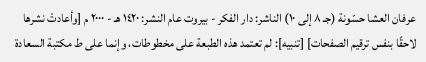عرفان العشا حسّونة (جـ ٨ إلى ١٠) الناشر: دار الفكر - بيروت عام النشر: ١٤٢٠ هـ - ٢٠٠٠ م [وأعادتْ نشرها لاحقًا بنفس ترقيم الصفحات] [تنبيه]: لم تعتمد هذه الطبعة على مخطوطات، وإنما على ط مكتبة السعادة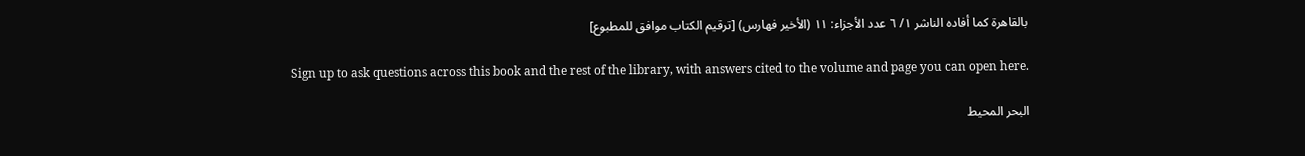بالقاهرة كما أفاده الناشر ١/ ٦ عدد الأجزاء: ١١ (الأخير فهارس) [ترقيم الكتاب موافق للمطبوع]

Sign up to ask questions across this book and the rest of the library, with answers cited to the volume and page you can open here.

البحر المحيط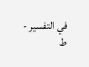في التفسير - ط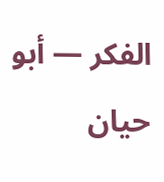الفكر — أبو حيان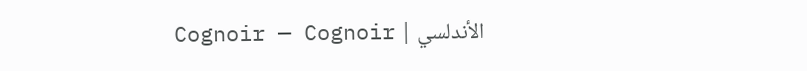الأندلسي | Cognoir — Cognoir